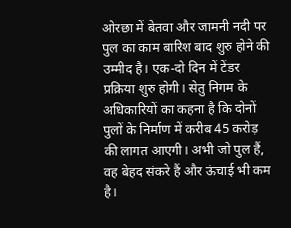ओरछा में बेतवा और जामनी नदी पर पुल का काम बारिश बाद शुरु होने की उम्मीद है। एक-दो दिन में टेंडर प्रक्रिया शुरु होगी। सेतु निगम के अधिकारियों का कहना है कि दोनों पुलों के निर्माण में करीब 45 करोड़ की लागत आएगी। अभी जो पुल हैं, वह बेहद संकरे हैं और ऊंचाई भी कम है।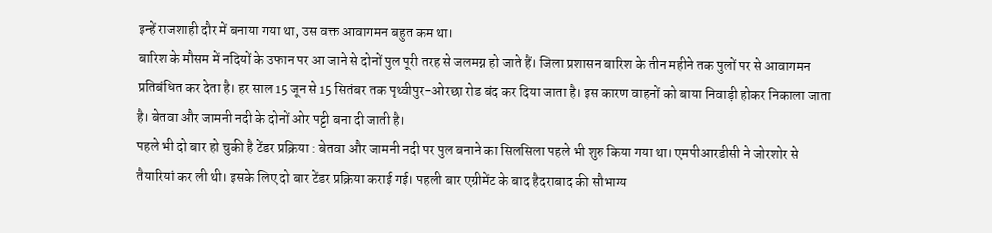इन्हें राजशाही दौर में बनाया गया था, उस वक्त आवागमन बहुत कम था।
बारिश के मौसम में नदियों के उफान पर आ जाने से दोनों पुल पूरी तरह से जलमग्न हो जाते हैं। जिला प्रशासन बारिश के तीन महीने तक पुलों पर से आवागमन प्रतिबंधित कर देता है। हर साल 15 जून से 15 सितंबर तक पृथ्वीपुर-ओरछा रोड बंद कर दिया जाता है। इस कारण वाहनों को बाया निवाड़ी होकर निकाला जाता है। बेतवा और जामनी नदी के दोनों ओर पट्टी बना दी जाती है।
पहले भी दो बार हो चुकी है टेंडर प्रक्रिया : बेतवा और जामनी नदी पर पुल बनाने का सिलसिला पहले भी शुरु किया गया था। एमपीआरडीसी ने जोरशोर से तैयारियां कर ली थी। इसके लिए दो बार टेंडर प्रक्रिया कराई गई। पहली बार एग्रीमेंट के बाद हैदराबाद की सौभाग्य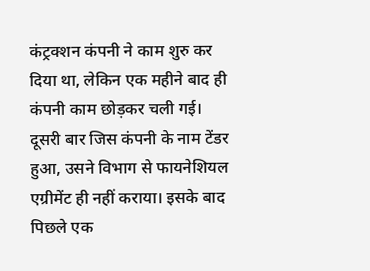कंट्रक्शन कंपनी ने काम शुरु कर दिया था, लेकिन एक महीने बाद ही कंपनी काम छोड़कर चली गई। दूसरी बार जिस कंपनी के नाम टेंडर हुआ, उसने विभाग से फायनेशियल एग्रीमेंट ही नहीं कराया। इसके बाद पिछले एक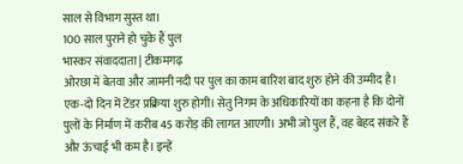साल से विभाग सुस्त था।
100 साल पुराने हो चुके हैं पुल
भास्कर संवाददाता | टीकमगढ़
ओरछा में बेतवा और जामनी नदी पर पुल का काम बारिश बाद शुरु होने की उम्मीद है। एक-दो दिन में टेंडर प्रक्रिया शुरु होगी। सेतु निगम के अधिकारियों का कहना है कि दोनों पुलों के निर्माण में करीब 45 करोड़ की लागत आएगी। अभी जो पुल हैं, वह बेहद संकरे हैं और ऊंचाई भी कम है। इन्हें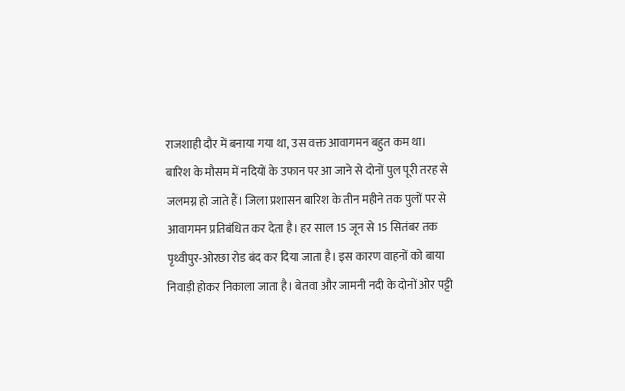राजशाही दौर में बनाया गया था, उस वक्त आवागमन बहुत कम था।
बारिश के मौसम में नदियों के उफान पर आ जाने से दोनों पुल पूरी तरह से जलमग्न हो जाते हैं। जिला प्रशासन बारिश के तीन महीने तक पुलों पर से आवागमन प्रतिबंधित कर देता है। हर साल 15 जून से 15 सितंबर तक पृथ्वीपुर-ओरछा रोड बंद कर दिया जाता है। इस कारण वाहनों को बाया निवाड़ी होकर निकाला जाता है। बेतवा और जामनी नदी के दोनों ओर पट्टी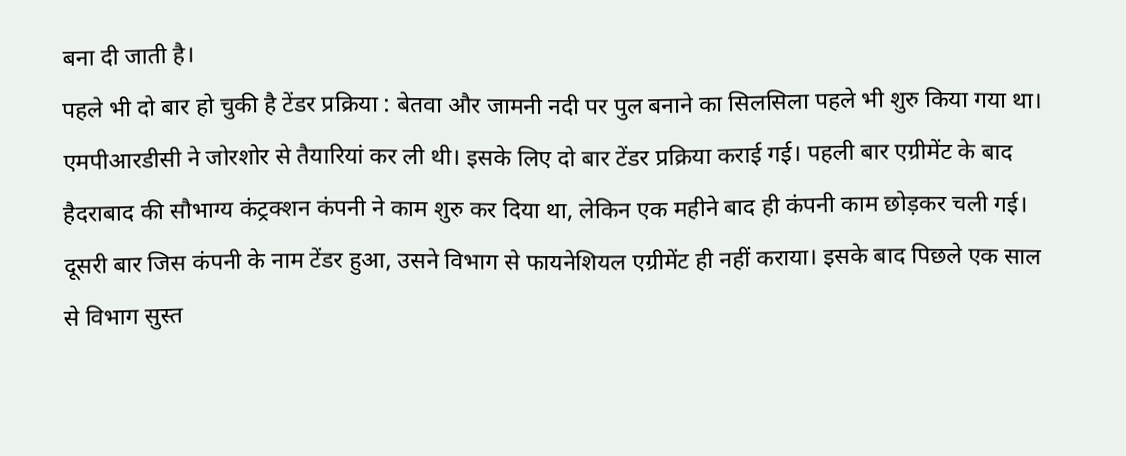बना दी जाती है।
पहले भी दो बार हो चुकी है टेंडर प्रक्रिया : बेतवा और जामनी नदी पर पुल बनाने का सिलसिला पहले भी शुरु किया गया था। एमपीआरडीसी ने जोरशोर से तैयारियां कर ली थी। इसके लिए दो बार टेंडर प्रक्रिया कराई गई। पहली बार एग्रीमेंट के बाद हैदराबाद की सौभाग्य कंट्रक्शन कंपनी ने काम शुरु कर दिया था, लेकिन एक महीने बाद ही कंपनी काम छोड़कर चली गई। दूसरी बार जिस कंपनी के नाम टेंडर हुआ, उसने विभाग से फायनेशियल एग्रीमेंट ही नहीं कराया। इसके बाद पिछले एक साल से विभाग सुस्त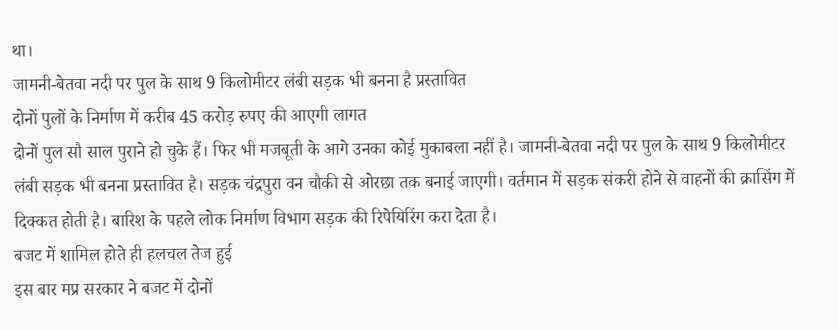था।
जामनी-बेतवा नदी पर पुल के साथ 9 किलोमीटर लंबी सड़क भी बनना है प्रस्तावित
दोनों पुलों के निर्माण में करीब 45 करोड़ रुपए की आएगी लागत
दोनों पुल सौ साल पुराने हो चुके हैं। फिर भी मजबूती के आगे उनका कोई मुकाबला नहीं है। जामनी-बेतवा नदी पर पुल के साथ 9 किलोमीटर लंबी सड़क भी बनना प्रस्तावित है। सड़क चंद्रपुरा वन चौकी से ओरछा तक बनाई जाएगी। वर्तमान में सड़क संकरी होने से वाहनों की क्रासिंग में दिक्कत होती है। बारिश के पहले लोक निर्माण विभाग सड़क की रिपेयिरिंग करा देता है।
बजट में शामिल होते ही हलचल तेज हुई
इस बार मप्र सरकार ने बजट में दोनों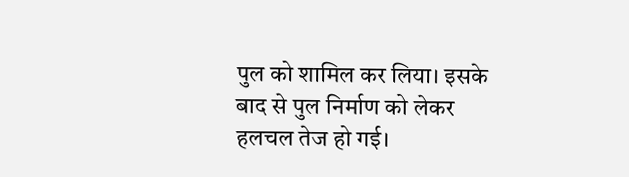पुल को शामिल कर लिया। इसके बाद से पुल निर्माण को लेकर हलचल तेज हो गई।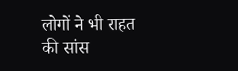लोगों ने भी राहत की सांस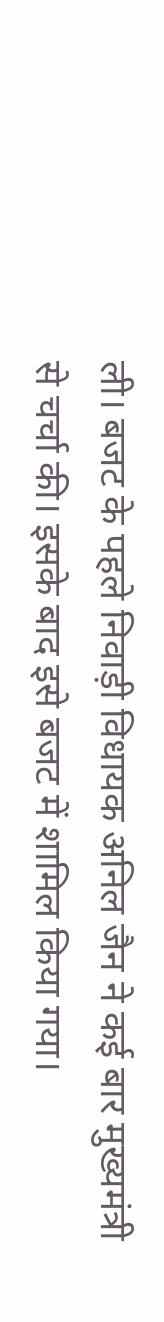ली। बजट के पहले निवाड़ी विधायक अनिल जैन ने कई बार मुख्यमंत्री से चर्चा की। इसके बाद इसे बजट में शामिल किया गया।